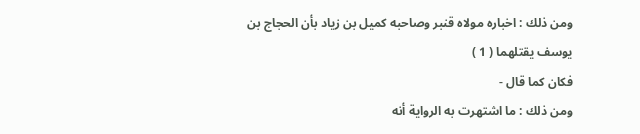ومن ذلك : اخباره مولاه قنبر وصاحبه كميل بن زياد بأن الحجاج بن
يوسف يقتلهما ( 1 )
فكان كما قال -
ومن ذلك : ما اشتهرت به الرواية أنه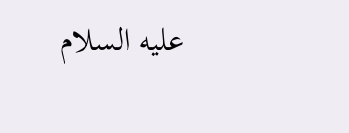عليه السلام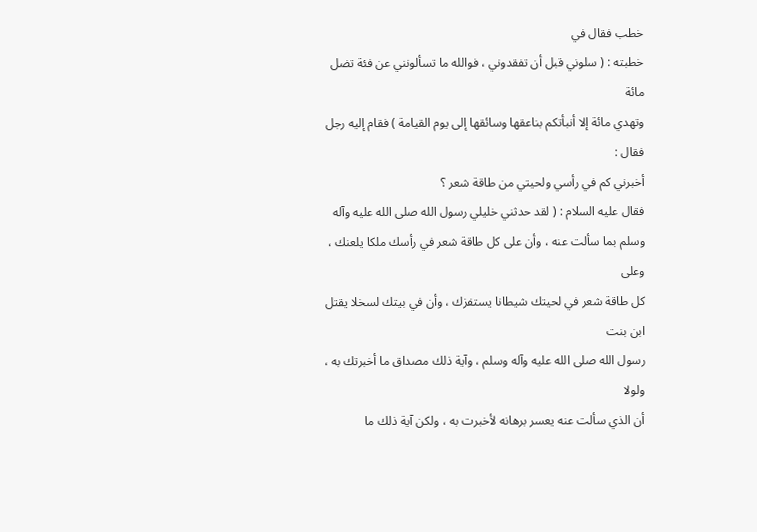خطب فقال في
خطبته : ( سلوني قبل أن تفقدوني ، فوالله ما تسألونني عن فئة تضل مائة
وتهدي مائة إلا أنبأتكم بناعقها وسائقها إلى يوم القيامة ) فقام إليه رجل
فقال :
أخبرني كم في رأسي ولحيتي من طاقة شعر ؟
فقال عليه السلام : ( لقد حدثني خليلي رسول الله صلى الله عليه وآله
وسلم بما سألت عنه ، وأن على كل طاقة شعر في رأسك ملكا يلعنك ، وعلى
كل طاقة شعر في لحيتك شيطانا يستفزك ، وأن في بيتك لسخلا يقتل ابن بنت
رسول الله صلى الله عليه وآله وسلم ، وآية ذلك مصداق ما أخبرتك به ، ولولا
أن الذي سألت عنه يعسر برهانه لأخبرت به ، ولكن آية ذلك ما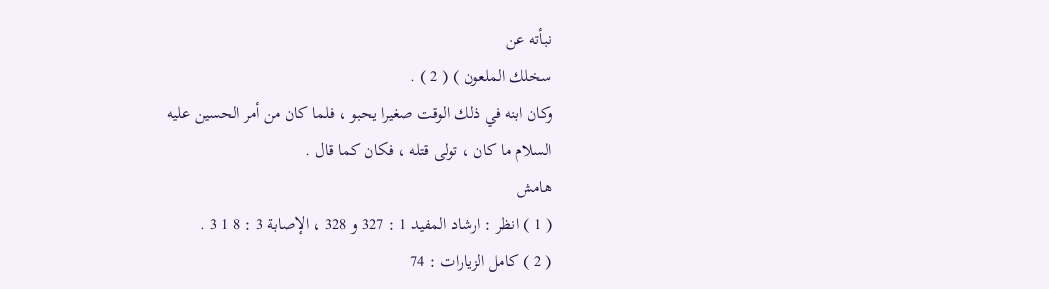نبأته عن
سخلك الملعون ) ( 2 ) .
وكان ابنه في ذلك الوقت صغيرا يحبو ، فلما كان من أمر الحسين عليه
السلام ما كان ، تولى قتله ، فكان كما قال .
هامش
( 1 ) انظر : ارشاد المفيد 1 : 327 و 328 ، الإصابة 3 : 8 1 3 .
( 2 ) كامل الزيارات : 74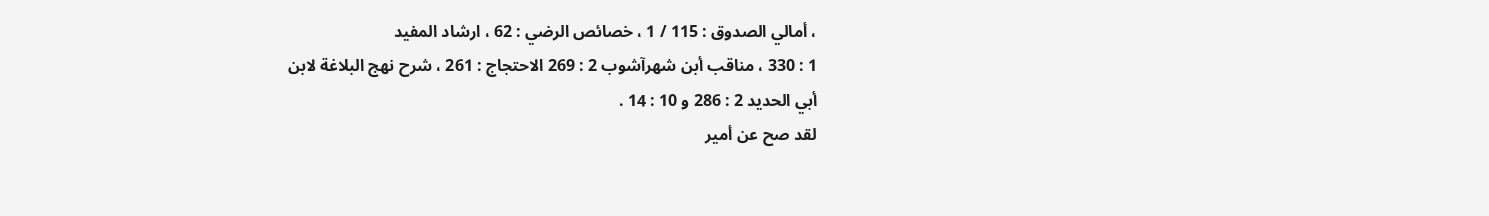، أمالي الصدوق : 115 / 1 ، خصائص الرضي : 62 ، ارشاد المفيد
1 : 330 ، مناقب أبن شهرآشوب 2 : 269 الاحتجاج : 261 ، شرح نهج البلاغة لابن
أبي الحديد 2 : 286 و 10 : 14 .
لقد صح عن أمير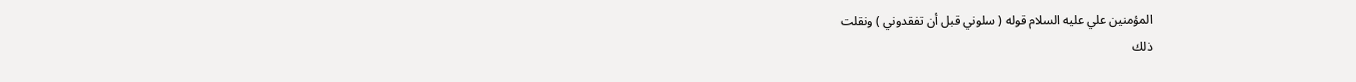المؤمنين علي عليه السلام قوله ( سلوني قبل أن تفقدوني ) ونقلت
ذلك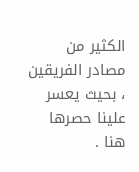الكثير من مصادر الفريقين ، بحيث يعسر علينا حصرها هنا .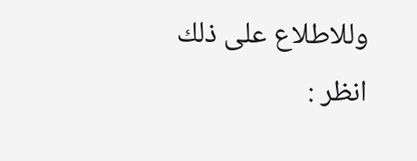وللاطلاع على ذلك انظر :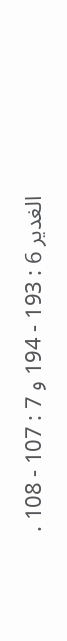الغدير 6 : 193 - 194 و 7 : 107 - 108 .